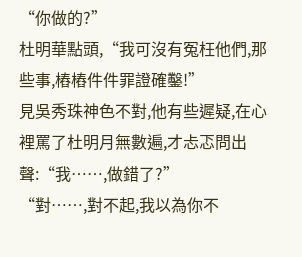“你做的?”
杜明華點頭,“我可沒有冤枉他們,那些事,樁樁件件罪證確鑿!”
見吳秀珠神色不對,他有些遲疑,在心裡罵了杜明月無數遍,才忐忑問出聲:“我……,做錯了?”
“對……,對不起,我以為你不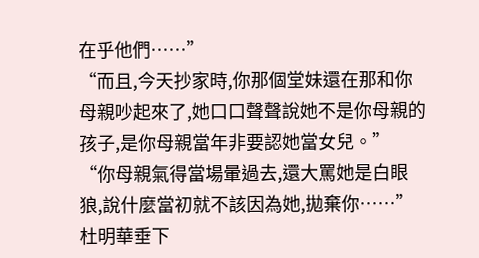在乎他們……”
“而且,今天抄家時,你那個堂妹還在那和你母親吵起來了,她口口聲聲說她不是你母親的孩子,是你母親當年非要認她當女兒。”
“你母親氣得當場暈過去,還大罵她是白眼狼,說什麼當初就不該因為她,拋棄你……”
杜明華垂下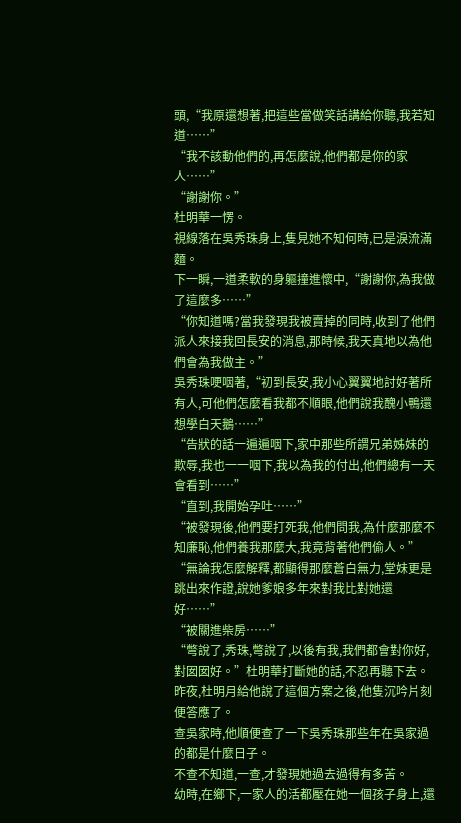頭,“我原還想著,把這些當做笑話講給你聽,我若知道……”
“我不該動他們的,再怎麼說,他們都是你的家人……”
“謝謝你。”
杜明華一愣。
視線落在吳秀珠身上,隻見她不知何時,已是淚流滿麵。
下一瞬,一道柔軟的身軀撞進懷中,“謝謝你,為我做了這麼多……”
“你知道嗎?當我發現我被賣掉的同時,收到了他們派人來接我回長安的消息,那時候,我天真地以為他們會為我做主。”
吳秀珠哽咽著,“初到長安,我小心翼翼地討好著所有人,可他們怎麼看我都不順眼,他們說我醜小鴨還想學白天鵝……”
“告狀的話一遍遍咽下,家中那些所謂兄弟姊妹的欺辱,我也一一咽下,我以為我的付出,他們總有一天會看到……”
“直到,我開始孕吐……”
“被發現後,他們要打死我,他們問我,為什麼那麼不知廉恥,他們養我那麼大,我竟背著他們偷人。”
“無論我怎麼解釋,都顯得那麼蒼白無力,堂妹更是跳出來作證,說她爹娘多年來對我比對她還好……”
“被關進柴房……”
“彆說了,秀珠,彆說了,以後有我,我們都會對你好,對囡囡好。”杜明華打斷她的話,不忍再聽下去。
昨夜,杜明月給他說了這個方案之後,他隻沉吟片刻便答應了。
查吳家時,他順便查了一下吳秀珠那些年在吳家過的都是什麼日子。
不查不知道,一查,才發現她過去過得有多苦。
幼時,在鄉下,一家人的活都壓在她一個孩子身上,還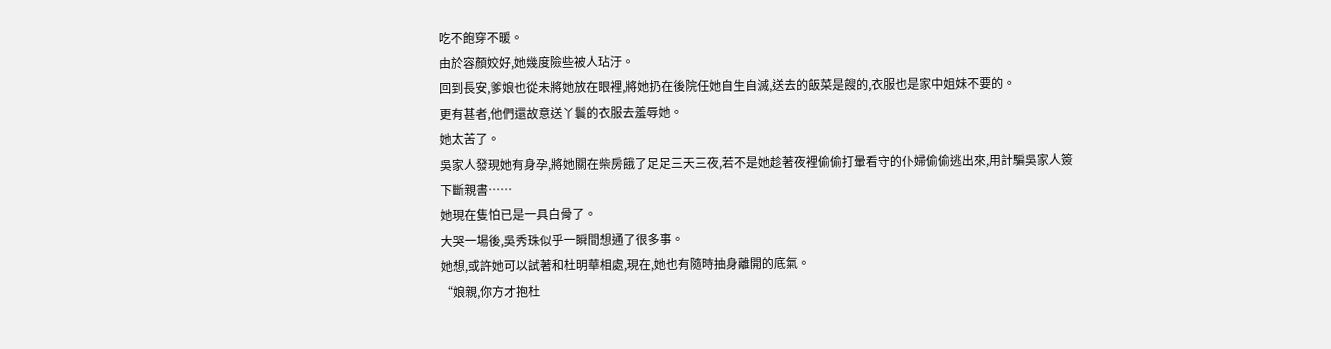吃不飽穿不暖。
由於容顏姣好,她幾度險些被人玷汙。
回到長安,爹娘也從未將她放在眼裡,將她扔在後院任她自生自滅,送去的飯菜是餿的,衣服也是家中姐妹不要的。
更有甚者,他們還故意送丫鬟的衣服去羞辱她。
她太苦了。
吳家人發現她有身孕,將她關在柴房餓了足足三天三夜,若不是她趁著夜裡偷偷打暈看守的仆婦偷偷逃出來,用計騙吳家人簽下斷親書……
她現在隻怕已是一具白骨了。
大哭一場後,吳秀珠似乎一瞬間想通了很多事。
她想,或許她可以試著和杜明華相處,現在,她也有隨時抽身離開的底氣。
“娘親,你方才抱杜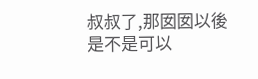叔叔了,那囡囡以後是不是可以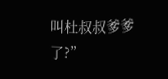叫杜叔叔爹爹了?”